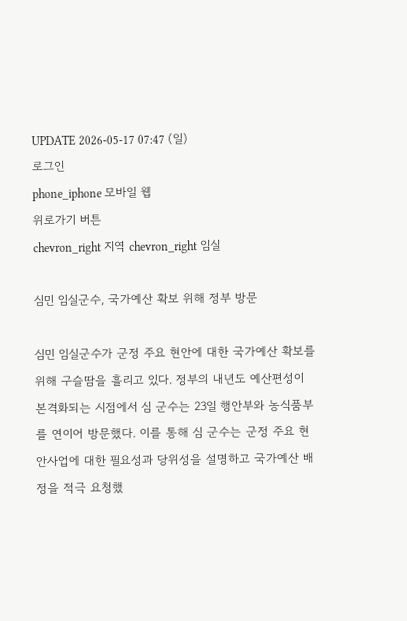UPDATE 2026-05-17 07:47 (일)
로그인
phone_iphone 모바일 웹
위로가기 버튼
chevron_right 지역 chevron_right 임실

심민 임실군수, 국가예산 확보 위해 정부 방문

심민 임실군수가 군정 주요 현안에 대한 국가예산 확보를 위해 구슬땀을 흘리고 있다. 정부의 내년도 예산편성이 본격화되는 시점에서 심 군수는 23일 행안부와 농식품부를 연이어 방문했다. 이를 통해 심 군수는 군정 주요 현안사업에 대한 필요성과 당위성을 설명하고 국가예산 배정을 적극 요청했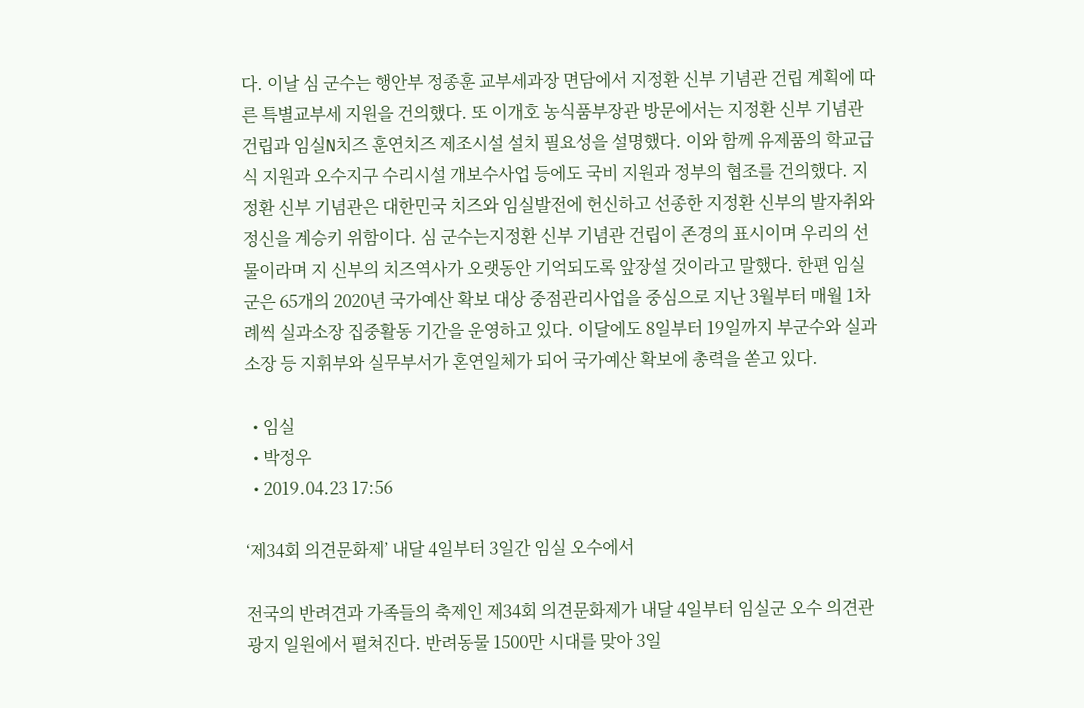다. 이날 심 군수는 행안부 정종훈 교부세과장 면담에서 지정환 신부 기념관 건립 계획에 따른 특별교부세 지원을 건의했다. 또 이개호 농식품부장관 방문에서는 지정환 신부 기념관 건립과 임실N치즈 훈연치즈 제조시설 설치 필요성을 설명했다. 이와 함께 유제품의 학교급식 지원과 오수지구 수리시설 개보수사업 등에도 국비 지원과 정부의 협조를 건의했다. 지정환 신부 기념관은 대한민국 치즈와 임실발전에 헌신하고 선종한 지정환 신부의 발자취와 정신을 계승키 위함이다. 심 군수는지정환 신부 기념관 건립이 존경의 표시이며 우리의 선물이라며 지 신부의 치즈역사가 오랫동안 기억되도록 앞장설 것이라고 말했다. 한편 임실군은 65개의 2020년 국가예산 확보 대상 중점관리사업을 중심으로 지난 3월부터 매월 1차례씩 실과소장 집중활동 기간을 운영하고 있다. 이달에도 8일부터 19일까지 부군수와 실과소장 등 지휘부와 실무부서가 혼연일체가 되어 국가예산 확보에 총력을 쏟고 있다.

  • 임실
  • 박정우
  • 2019.04.23 17:56

‘제34회 의견문화제’ 내달 4일부터 3일간 임실 오수에서

전국의 반려견과 가족들의 축제인 제34회 의견문화제가 내달 4일부터 임실군 오수 의견관광지 일원에서 펼쳐진다. 반려동물 1500만 시대를 맞아 3일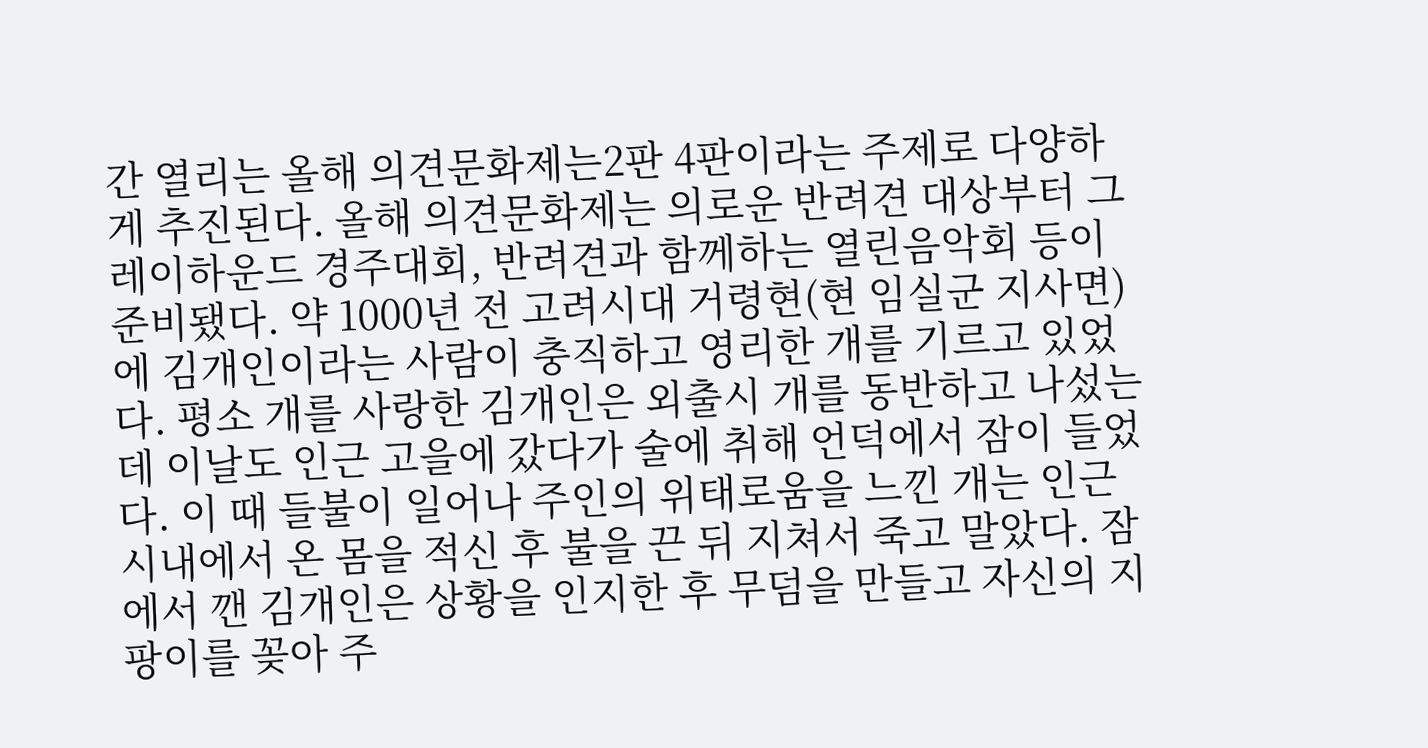간 열리는 올해 의견문화제는2판 4판이라는 주제로 다양하게 추진된다. 올해 의견문화제는 의로운 반려견 대상부터 그레이하운드 경주대회, 반려견과 함께하는 열린음악회 등이 준비됐다. 약 1000년 전 고려시대 거령현(현 임실군 지사면)에 김개인이라는 사람이 충직하고 영리한 개를 기르고 있었다. 평소 개를 사랑한 김개인은 외출시 개를 동반하고 나섰는 데 이날도 인근 고을에 갔다가 술에 취해 언덕에서 잠이 들었다. 이 때 들불이 일어나 주인의 위태로움을 느낀 개는 인근 시내에서 온 몸을 적신 후 불을 끈 뒤 지쳐서 죽고 말았다. 잠에서 깬 김개인은 상황을 인지한 후 무덤을 만들고 자신의 지팡이를 꽂아 주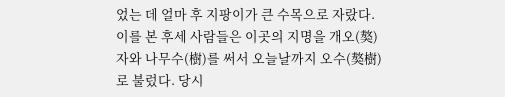었는 데 얼마 후 지팡이가 큰 수목으로 자랐다. 이를 본 후세 사람들은 이곳의 지명을 개오(獒)자와 나무수(樹)를 써서 오늘날까지 오수(獒樹)로 불렀다. 당시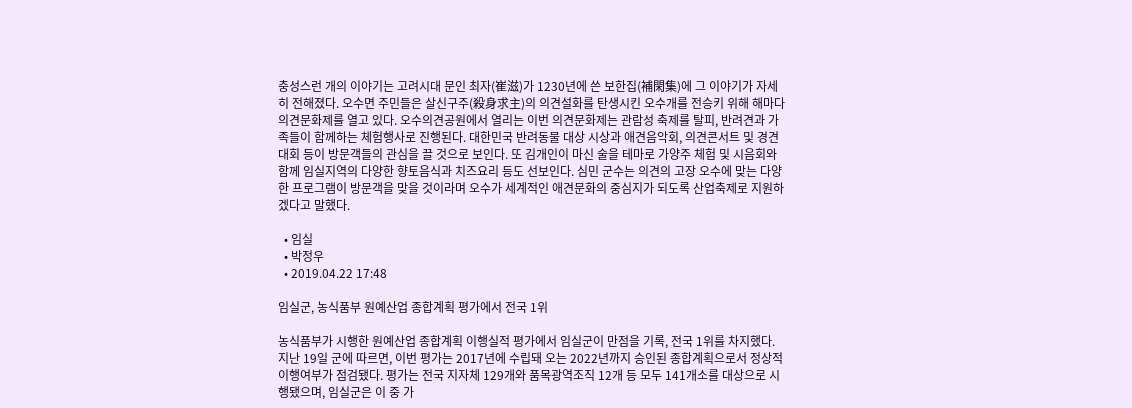충성스런 개의 이야기는 고려시대 문인 최자(崔滋)가 1230년에 쓴 보한집(補閑集)에 그 이야기가 자세히 전해졌다. 오수면 주민들은 살신구주(殺身求主)의 의견설화를 탄생시킨 오수개를 전승키 위해 해마다 의견문화제를 열고 있다. 오수의견공원에서 열리는 이번 의견문화제는 관람성 축제를 탈피, 반려견과 가족들이 함께하는 체험행사로 진행된다. 대한민국 반려동물 대상 시상과 애견음악회, 의견콘서트 및 경견대회 등이 방문객들의 관심을 끌 것으로 보인다. 또 김개인이 마신 술을 테마로 가양주 체험 및 시음회와 함께 임실지역의 다양한 향토음식과 치즈요리 등도 선보인다. 심민 군수는 의견의 고장 오수에 맞는 다양한 프로그램이 방문객을 맞을 것이라며 오수가 세계적인 애견문화의 중심지가 되도록 산업축제로 지원하겠다고 말했다.

  • 임실
  • 박정우
  • 2019.04.22 17:48

임실군, 농식품부 원예산업 종합계획 평가에서 전국 1위

농식품부가 시행한 원예산업 종합계획 이행실적 평가에서 임실군이 만점을 기록, 전국 1위를 차지했다. 지난 19일 군에 따르면, 이번 평가는 2017년에 수립돼 오는 2022년까지 승인된 종합계획으로서 정상적 이행여부가 점검됐다. 평가는 전국 지자체 129개와 품목광역조직 12개 등 모두 141개소를 대상으로 시행됐으며, 임실군은 이 중 가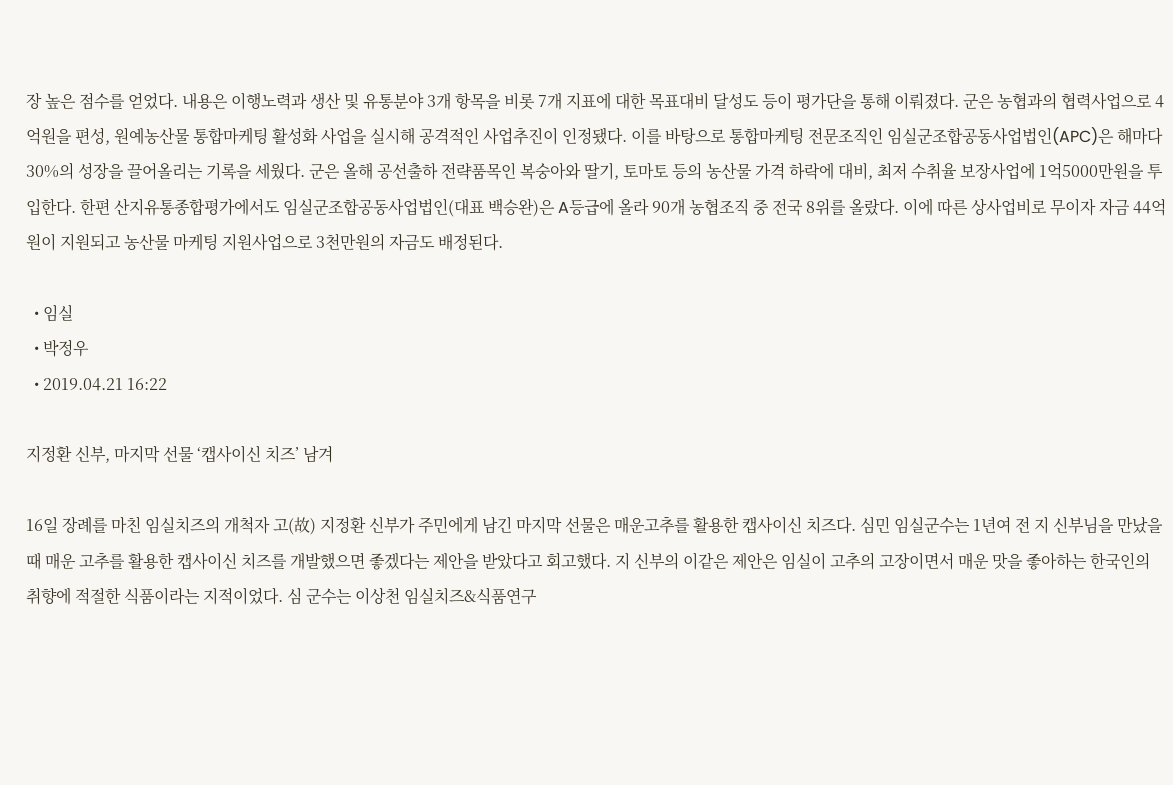장 높은 점수를 얻었다. 내용은 이행노력과 생산 및 유통분야 3개 항목을 비롯 7개 지표에 대한 목표대비 달성도 등이 평가단을 통해 이뤄졌다. 군은 농협과의 협력사업으로 4억원을 편성, 원예농산물 통합마케팅 활성화 사업을 실시해 공격적인 사업추진이 인정됐다. 이를 바탕으로 통합마케팅 전문조직인 임실군조합공동사업법인(APC)은 해마다 30%의 성장을 끌어올리는 기록을 세웠다. 군은 올해 공선출하 전략품목인 복숭아와 딸기, 토마토 등의 농산물 가격 하락에 대비, 최저 수취율 보장사업에 1억5000만원을 투입한다. 한편 산지유통종합평가에서도 임실군조합공동사업법인(대표 백승완)은 A등급에 올라 90개 농협조직 중 전국 8위를 올랐다. 이에 따른 상사업비로 무이자 자금 44억원이 지원되고 농산물 마케팅 지원사업으로 3천만원의 자금도 배정된다.

  • 임실
  • 박정우
  • 2019.04.21 16:22

지정환 신부, 마지막 선물 ‘캡사이신 치즈’ 남겨

16일 장례를 마친 임실치즈의 개척자 고(故) 지정환 신부가 주민에게 남긴 마지막 선물은 매운고추를 활용한 캡사이신 치즈다. 심민 임실군수는 1년여 전 지 신부님을 만났을 때 매운 고추를 활용한 캡사이신 치즈를 개발했으면 좋겠다는 제안을 받았다고 회고했다. 지 신부의 이같은 제안은 임실이 고추의 고장이면서 매운 맛을 좋아하는 한국인의 취향에 적절한 식품이라는 지적이었다. 심 군수는 이상천 임실치즈&식품연구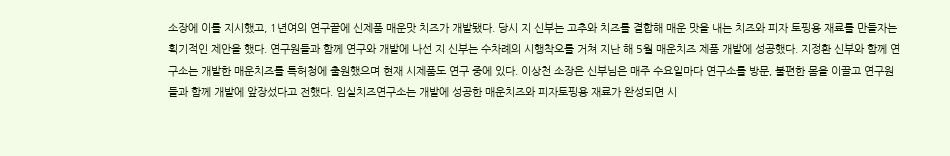소장에 이를 지시했고, 1년여의 연구끝에 신제품 매운맛 치즈가 개발됐다. 당시 지 신부는 고추와 치즈를 결합해 매운 맛을 내는 치즈와 피자 토핑용 재료를 만들자는 획기적인 제안을 했다. 연구원들과 함께 연구와 개발에 나선 지 신부는 수차례의 시행착오를 거쳐 지난 해 5월 매운치즈 제품 개발에 성공했다. 지정환 신부와 함께 연구소는 개발한 매운치즈를 특허청에 출원했으며 현재 시제품도 연구 중에 있다. 이상천 소장은 신부님은 매주 수요일마다 연구소를 방문, 불편한 몸을 이끌고 연구원들과 함께 개발에 앞장섰다고 전했다. 임실치즈연구소는 개발에 성공한 매운치즈와 피자토핑용 재료가 완성되면 시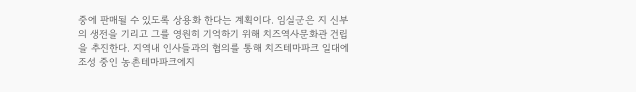중에 판매될 수 있도록 상용화 한다는 계획이다. 임실군은 지 신부의 생전을 기리고 그를 영원히 기억하기 위해 치즈역사문화관 건립을 추진한다. 지역내 인사들과의 협의를 통해 치즈테마파크 일대에 조성 중인 농촌테마파크에지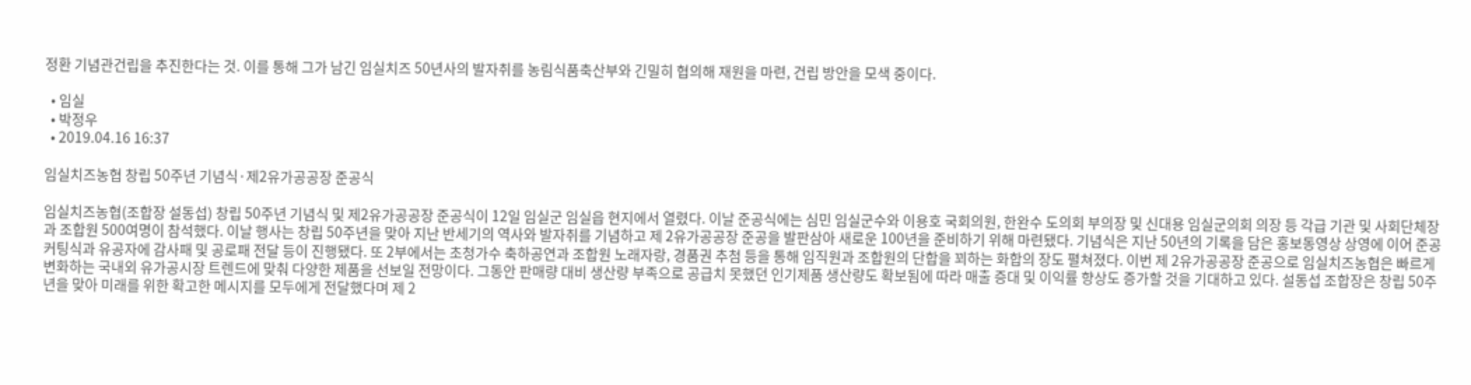정환 기념관건립을 추진한다는 것. 이를 통해 그가 남긴 임실치즈 50년사의 발자취를 농림식품축산부와 긴밀히 협의해 재원을 마련, 건립 방안을 모색 중이다.

  • 임실
  • 박정우
  • 2019.04.16 16:37

임실치즈농협 창립 50주년 기념식·제2유가공공장 준공식

임실치즈농협(조합장 설동섭) 창립 50주년 기념식 및 제2유가공공장 준공식이 12일 임실군 임실읍 현지에서 열렸다. 이날 준공식에는 심민 임실군수와 이용호 국회의원, 한완수 도의회 부의장 및 신대용 임실군의회 의장 등 각급 기관 및 사회단체장과 조합원 500여명이 참석했다. 이날 행사는 창립 50주년을 맞아 지난 반세기의 역사와 발자취를 기념하고 제 2유가공공장 준공을 발판삼아 새로운 100년을 준비하기 위해 마련됐다. 기념식은 지난 50년의 기록을 담은 홍보동영상 상영에 이어 준공 커팅식과 유공자에 감사패 및 공로패 전달 등이 진행됐다. 또 2부에서는 초청가수 축하공연과 조합원 노래자랑, 경품권 추첨 등을 통해 임직원과 조합원의 단합을 꾀하는 화합의 장도 펼쳐졌다. 이번 제 2유가공공장 준공으로 임실치즈농협은 빠르게 변화하는 국내외 유가공시장 트렌드에 맞춰 다양한 제품을 선보일 전망이다. 그동안 판매량 대비 생산량 부족으로 공급치 못했던 인기제품 생산량도 확보됨에 따라 매출 증대 및 이익률 향상도 증가할 것을 기대하고 있다. 설동섭 조합장은 창립 50주년을 맞아 미래를 위한 확고한 메시지를 모두에게 전달했다며 제 2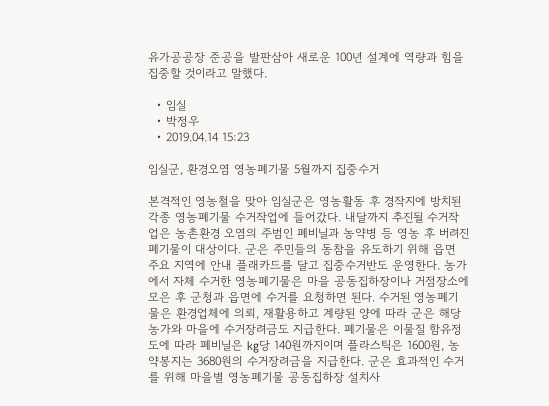유가공공장 준공을 발판삼아 새로운 100년 설계에 역량과 힘을 집중할 것이라고 말했다.

  • 임실
  • 박정우
  • 2019.04.14 15:23

임실군, 환경오염 영농폐기물 5월까지 집중수거

본격적인 영농철을 맞아 임실군은 영농활동 후 경작지에 방치된 각종 영농폐기물 수거작업에 들어갔다. 내달까지 추진될 수거작업은 농촌환경 오염의 주범인 폐비닐과 농약병 등 영농 후 버려진 폐기물이 대상이다. 군은 주민들의 동참을 유도하기 위해 읍면 주요 지역에 안내 플래카드를 달고 집중수거반도 운영한다. 농가에서 자체 수거한 영농폐기물은 마을 공동집하장이나 거점장소에 모은 후 군청과 읍면에 수거를 요청하면 된다. 수거된 영농폐기물은 환경업체에 의뢰, 재활용하고 계량된 양에 따라 군은 해당 농가와 마을에 수거장려금도 지급한다. 폐기물은 이물질 함유정도에 따라 폐비닐은 kg당 140원까지이며 플라스틱은 1600원, 농약봉지는 3680원의 수거장려금을 지급한다. 군은 효과적인 수거를 위해 마을별 영농폐기물 공동집하장 설치사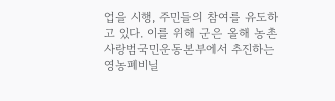업을 시행, 주민들의 참여를 유도하고 있다. 이를 위해 군은 올해 농촌사랑범국민운동본부에서 추진하는 영농폐비닐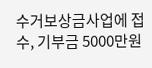수거보상금사업에 접수, 기부금 5000만원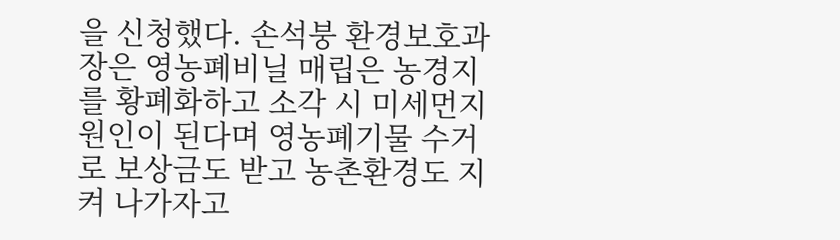을 신청했다. 손석붕 환경보호과장은 영농폐비닐 매립은 농경지를 황폐화하고 소각 시 미세먼지 원인이 된다며 영농폐기물 수거로 보상금도 받고 농촌환경도 지켜 나가자고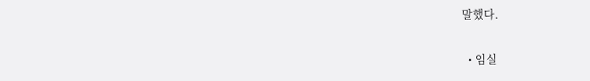말했다.

  • 임실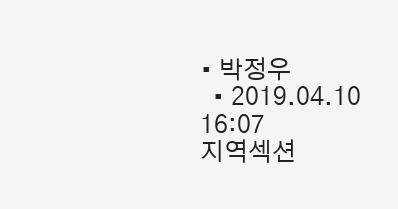• 박정우
  • 2019.04.10 16:07
지역섹션